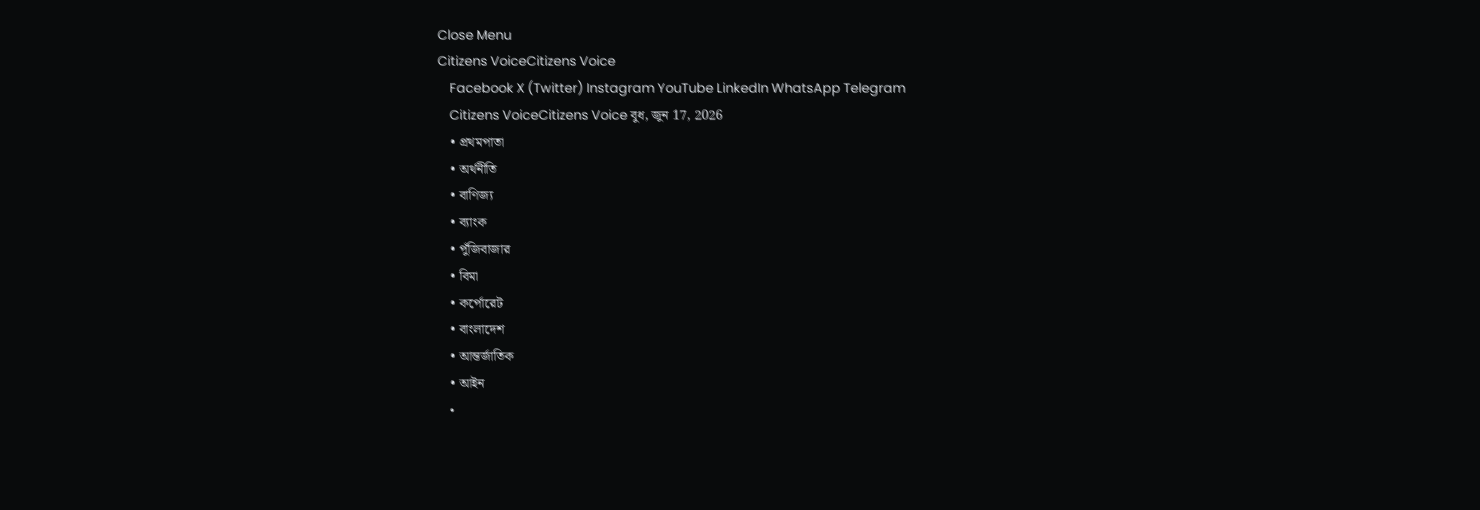Close Menu
Citizens VoiceCitizens Voice
    Facebook X (Twitter) Instagram YouTube LinkedIn WhatsApp Telegram
    Citizens VoiceCitizens Voice বুধ, জুন 17, 2026
    • প্রথমপাতা
    • অর্থনীতি
    • বাণিজ্য
    • ব্যাংক
    • পুঁজিবাজার
    • বিমা
    • কর্পোরেট
    • বাংলাদেশ
    • আন্তর্জাতিক
    • আইন
    •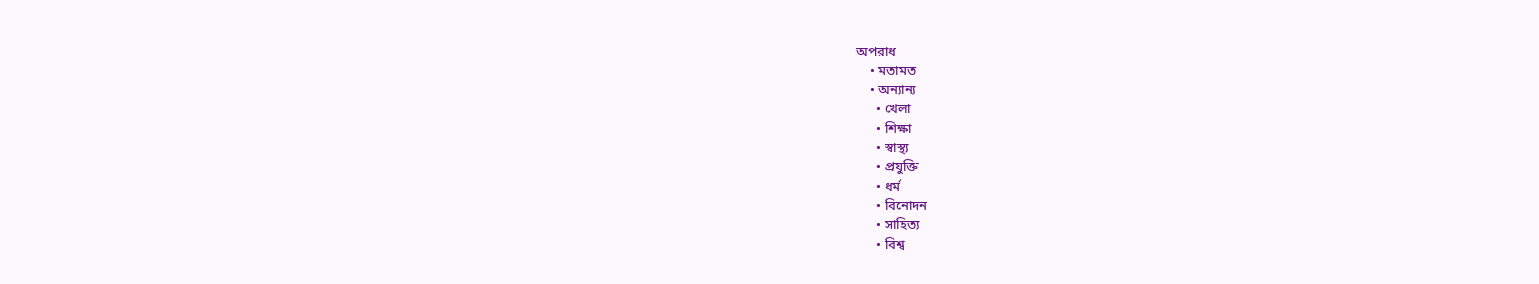অপরাধ
    • মতামত
    • অন্যান্য
      • খেলা
      • শিক্ষা
      • স্বাস্থ্য
      • প্রযুক্তি
      • ধর্ম
      • বিনোদন
      • সাহিত্য
      • বিশ্ব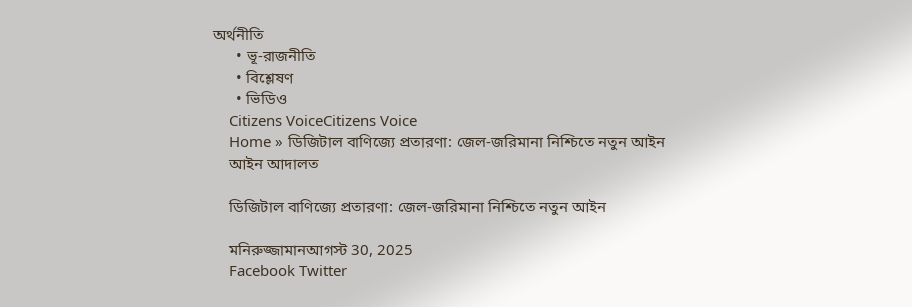অর্থনীতি
      • ভূ-রাজনীতি
      • বিশ্লেষণ
      • ভিডিও
    Citizens VoiceCitizens Voice
    Home » ডিজিটাল বাণিজ্যে প্রতারণা: জেল-জরিমানা নিশ্চিতে নতুন আইন
    আইন আদালত

    ডিজিটাল বাণিজ্যে প্রতারণা: জেল-জরিমানা নিশ্চিতে নতুন আইন

    মনিরুজ্জামানআগস্ট 30, 2025
    Facebook Twitter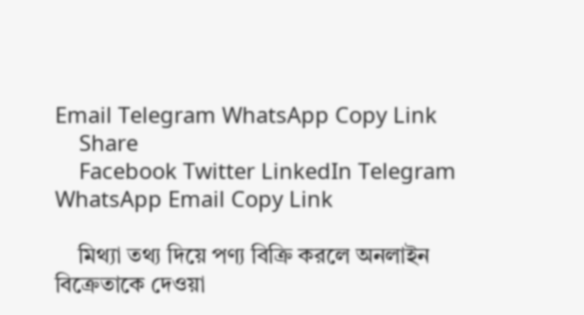Email Telegram WhatsApp Copy Link
    Share
    Facebook Twitter LinkedIn Telegram WhatsApp Email Copy Link

    মিথ্যা তথ্য দিয়ে পণ্য বিক্রি করলে অনলাইন বিক্রেতাকে দেওয়া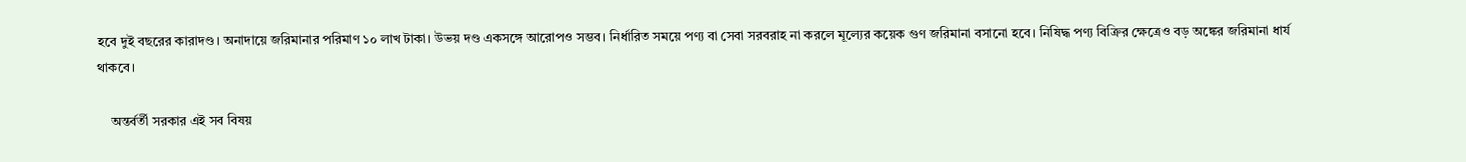হবে দুই বছরের কারাদণ্ড। অনাদায়ে জরিমানার পরিমাণ ১০ লাখ টাকা। উভয় দণ্ড একসঙ্গে আরোপও সম্ভব। নির্ধারিত সময়ে পণ্য বা সেবা সরবরাহ না করলে মূল্যের কয়েক গুণ জরিমানা বসানো হবে। নিষিদ্ধ পণ্য বিক্রির ক্ষেত্রেও বড় অঙ্কের জরিমানা ধার্য থাকবে।

    অন্তর্বর্তী সরকার এই সব বিষয়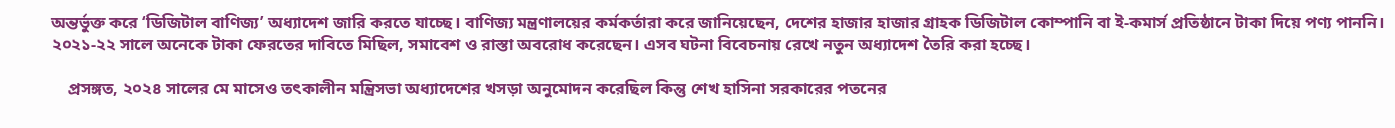অন্তর্ভুক্ত করে ‘ডিজিটাল বাণিজ্য’ অধ্যাদেশ জারি করতে যাচ্ছে। বাণিজ্য মন্ত্রণালয়ের কর্মকর্তারা করে জানিয়েছেন, দেশের হাজার হাজার গ্রাহক ডিজিটাল কোম্পানি বা ই-কমার্স প্রতিষ্ঠানে টাকা দিয়ে পণ্য পাননি। ২০২১-২২ সালে অনেকে টাকা ফেরতের দাবিতে মিছিল, সমাবেশ ও রাস্তা অবরোধ করেছেন। এসব ঘটনা বিবেচনায় রেখে নতুন অধ্যাদেশ তৈরি করা হচ্ছে।

    প্রসঙ্গত, ২০২৪ সালের মে মাসেও তৎকালীন মন্ত্রিসভা অধ্যাদেশের খসড়া অনুমোদন করেছিল কিন্তু শেখ হাসিনা সরকারের পতনের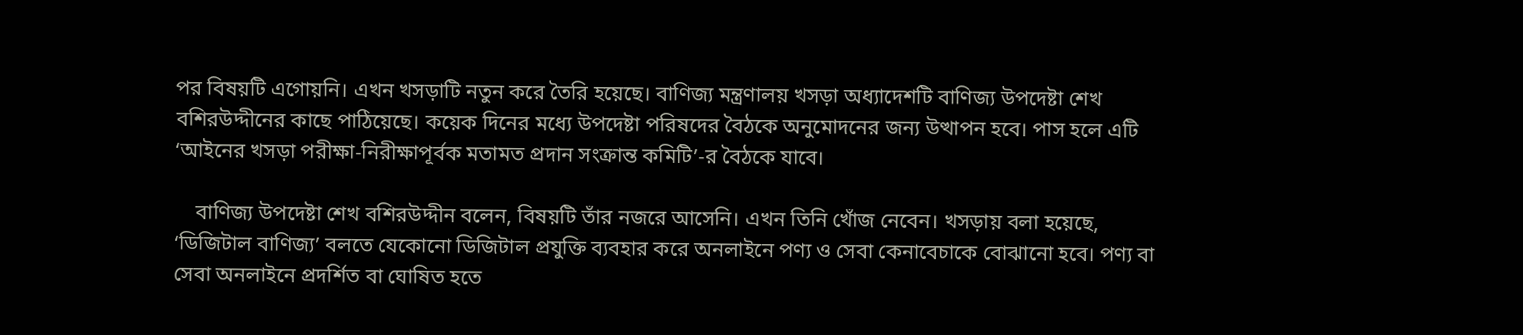পর বিষয়টি এগোয়নি। এখন খসড়াটি নতুন করে তৈরি হয়েছে। বাণিজ্য মন্ত্রণালয় খসড়া অধ্যাদেশটি বাণিজ্য উপদেষ্টা শেখ বশিরউদ্দীনের কাছে পাঠিয়েছে। কয়েক দিনের মধ্যে উপদেষ্টা পরিষদের বৈঠকে অনুমোদনের জন্য উত্থাপন হবে। পাস হলে এটি ‘আইনের খসড়া পরীক্ষা-নিরীক্ষাপূর্বক মতামত প্রদান সংক্রান্ত কমিটি’-র বৈঠকে যাবে।

    বাণিজ্য উপদেষ্টা শেখ বশিরউদ্দীন বলেন, বিষয়টি তাঁর নজরে আসেনি। এখন তিনি খোঁজ নেবেন। খসড়ায় বলা হয়েছে, ‘ডিজিটাল বাণিজ্য’ বলতে যেকোনো ডিজিটাল প্রযুক্তি ব্যবহার করে অনলাইনে পণ্য ও সেবা কেনাবেচাকে বোঝানো হবে। পণ্য বা সেবা অনলাইনে প্রদর্শিত বা ঘোষিত হতে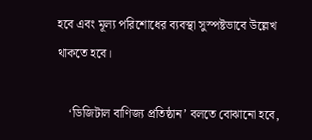হবে এবং মূল্য পরিশোধের ব্যবস্থা সুস্পষ্টভাবে উল্লেখ থাকতে হবে।

    ‘ডিজিটাল বাণিজ্য প্রতিষ্ঠান’ বলতে বোঝানো হবে,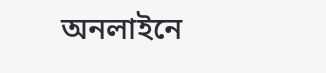অনলাইনে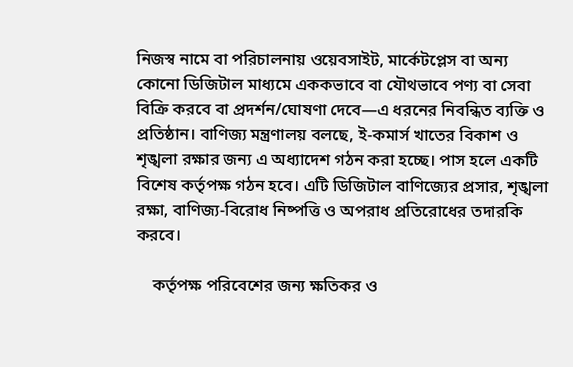নিজস্ব নামে বা পরিচালনায় ওয়েবসাইট, মার্কেটপ্লেস বা অন্য কোনো ডিজিটাল মাধ্যমে এককভাবে বা যৌথভাবে পণ্য বা সেবা বিক্রি করবে বা প্রদর্শন/ঘোষণা দেবে—এ ধরনের নিবন্ধিত ব্যক্তি ও প্রতিষ্ঠান। বাণিজ্য মন্ত্রণালয় বলছে, ই-কমার্স খাতের বিকাশ ও শৃঙ্খলা রক্ষার জন্য এ অধ্যাদেশ গঠন করা হচ্ছে। পাস হলে একটি বিশেষ কর্তৃপক্ষ গঠন হবে। এটি ডিজিটাল বাণিজ্যের প্রসার, শৃঙ্খলা রক্ষা, বাণিজ্য-বিরোধ নিষ্পত্তি ও অপরাধ প্রতিরোধের তদারকি করবে।

    কর্তৃপক্ষ পরিবেশের জন্য ক্ষতিকর ও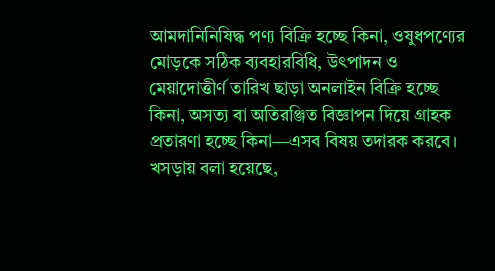আমদানিনিষিদ্ধ পণ্য বিক্রি হচ্ছে কিনা, ওষুধপণ্যের মোড়কে সঠিক ব্যবহারবিধি, উৎপাদন ও মেয়াদোত্তীর্ণ তারিখ ছাড়া অনলাইন বিক্রি হচ্ছে কিনা, অসত্য বা অতিরঞ্জিত বিজ্ঞাপন দিয়ে গ্রাহক প্রতারণা হচ্ছে কিনা—এসব বিষয় তদারক করবে। খসড়ায় বলা হয়েছে,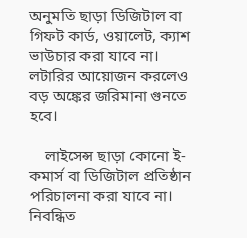অনুমতি ছাড়া ডিজিটাল বা গিফট কার্ড, ওয়ালেট, ক্যাশ ভাউচার করা যাবে না। লটারির আয়োজন করলেও বড় অঙ্কের জরিমানা গুনতে হবে।

    লাইসেন্স ছাড়া কোনো ই-কমার্স বা ডিজিটাল প্রতিষ্ঠান পরিচালনা করা যাবে না। নিবন্ধিত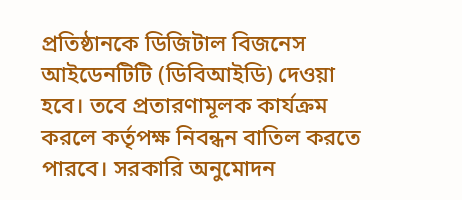প্রতিষ্ঠানকে ডিজিটাল বিজনেস আইডেনটিটি (ডিবিআইডি) দেওয়া হবে। তবে প্রতারণামূলক কার্যক্রম করলে কর্তৃপক্ষ নিবন্ধন বাতিল করতে পারবে। সরকারি অনুমোদন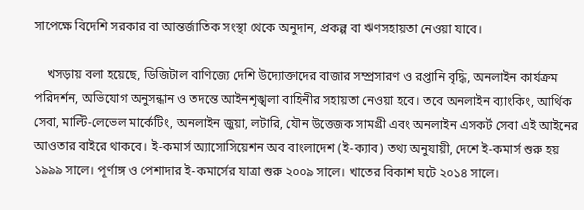সাপেক্ষে বিদেশি সরকার বা আন্তর্জাতিক সংস্থা থেকে অনুদান, প্রকল্প বা ঋণসহায়তা নেওয়া যাবে।

    খসড়ায় বলা হয়েছে, ডিজিটাল বাণিজ্যে দেশি উদ্যোক্তাদের বাজার সম্প্রসারণ ও রপ্তানি বৃদ্ধি, অনলাইন কার্যক্রম পরিদর্শন, অভিযোগ অনুসন্ধান ও তদন্তে আইনশৃঙ্খলা বাহিনীর সহায়তা নেওয়া হবে। তবে অনলাইন ব্যাংকিং, আর্থিক সেবা, মাল্টি-লেভেল মার্কেটিং, অনলাইন জুয়া, লটারি, যৌন উত্তেজক সামগ্রী এবং অনলাইন এসকর্ট সেবা এই আইনের আওতার বাইরে থাকবে। ই-কমার্স অ্যাসোসিয়েশন অব বাংলাদেশ (ই-ক্যাব) তথ্য অনুযায়ী, দেশে ই-কমার্স শুরু হয় ১৯৯৯ সালে। পূর্ণাঙ্গ ও পেশাদার ই-কমার্সের যাত্রা শুরু ২০০৯ সালে। খাতের বিকাশ ঘটে ২০১৪ সালে।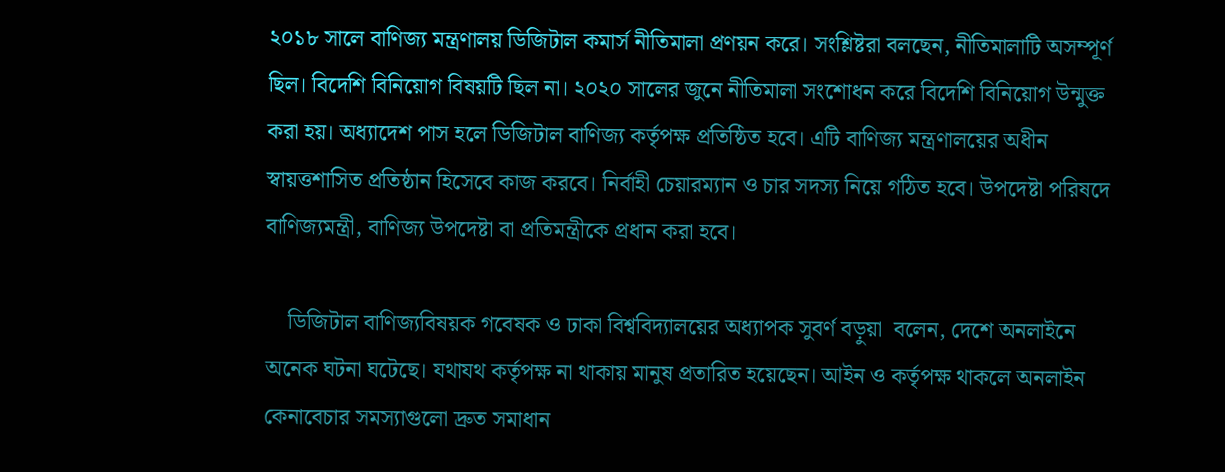২০১৮ সালে বাণিজ্য মন্ত্রণালয় ডিজিটাল কমার্স নীতিমালা প্রণয়ন করে। সংশ্লিষ্টরা বলছেন, নীতিমালাটি অসম্পূর্ণ ছিল। বিদেশি বিনিয়োগ বিষয়টি ছিল না। ২০২০ সালের জুনে নীতিমালা সংশোধন করে বিদেশি বিনিয়োগ উন্মুক্ত করা হয়। অধ্যাদেশ পাস হলে ডিজিটাল বাণিজ্য কর্তৃপক্ষ প্রতিষ্ঠিত হবে। এটি বাণিজ্য মন্ত্রণালয়ের অধীন স্বায়ত্তশাসিত প্রতিষ্ঠান হিসেবে কাজ করবে। নির্বাহী চেয়ারম্যান ও চার সদস্য নিয়ে গঠিত হবে। উপদেষ্টা পরিষদে বাণিজ্যমন্ত্রী, বাণিজ্য উপদেষ্টা বা প্রতিমন্ত্রীকে প্রধান করা হবে।

    ডিজিটাল বাণিজ্যবিষয়ক গবেষক ও ঢাকা বিশ্ববিদ্যালয়ের অধ্যাপক সুবর্ণ বড়ুয়া  বলেন, দেশে অনলাইনে অনেক ঘটনা ঘটেছে। যথাযথ কর্তৃপক্ষ না থাকায় মানুষ প্রতারিত হয়েছেন। আইন ও কর্তৃপক্ষ থাকলে অনলাইন কেনাবেচার সমস্যাগুলো দ্রুত সমাধান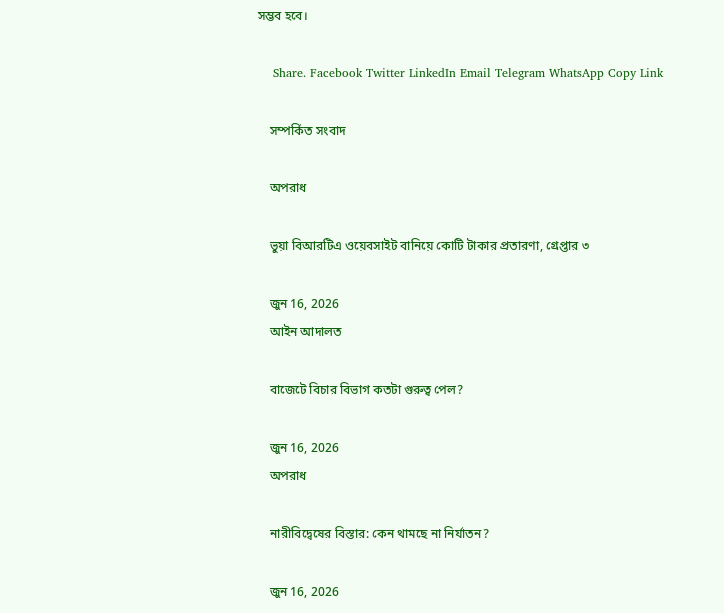সম্ভব হবে।

    Share. Facebook Twitter LinkedIn Email Telegram WhatsApp Copy Link

    সম্পর্কিত সংবাদ

    অপরাধ

    ভুয়া বিআরটিএ ওয়েবসাইট বানিয়ে কোটি টাকার প্রতারণা, গ্রেপ্তার ৩

    জুন 16, 2026
    আইন আদালত

    বাজেটে বিচার বিভাগ কতটা গুরুত্ব পেল?

    জুন 16, 2026
    অপরাধ

    নারীবিদ্বেষের বিস্তার: কেন থামছে না নির্যাতন?

    জুন 16, 2026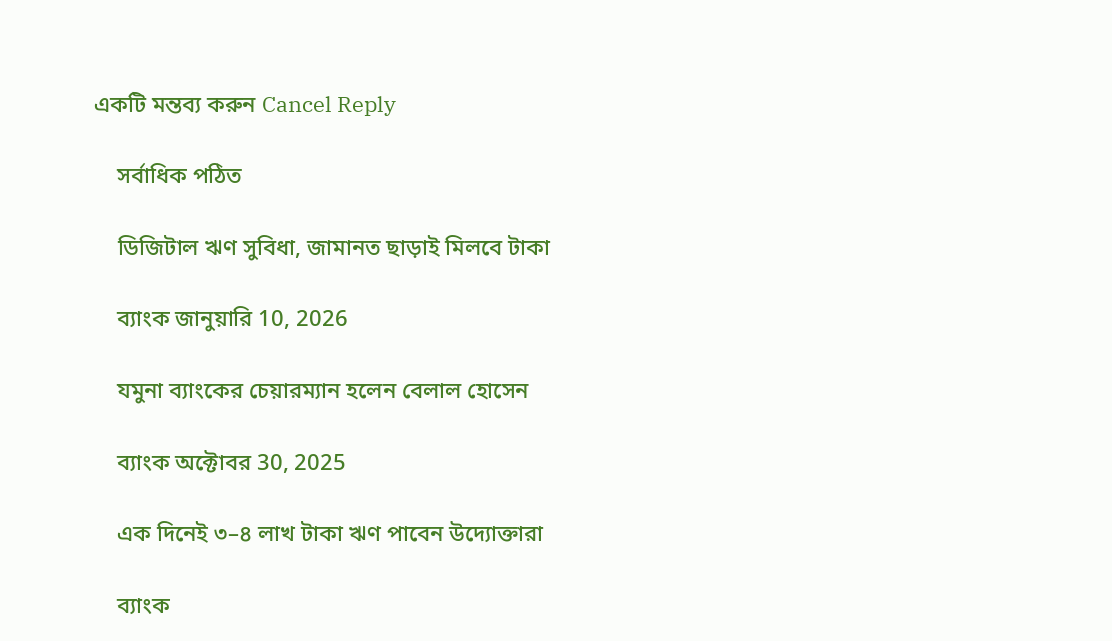একটি মন্তব্য করুন Cancel Reply

    সর্বাধিক পঠিত

    ডিজিটাল ঋণ সুবিধা, জামানত ছাড়াই মিলবে টাকা

    ব্যাংক জানুয়ারি 10, 2026

    যমুনা ব্যাংকের চেয়ারম্যান হলেন বেলাল হোসেন

    ব্যাংক অক্টোবর 30, 2025

    এক দিনেই ৩–৪ লাখ টাকা ঋণ পাবেন উদ্যোক্তারা

    ব্যাংক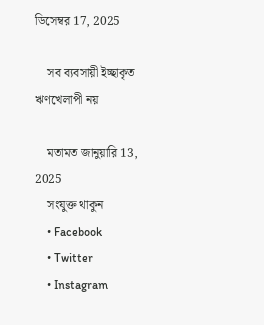ডিসেম্বর 17, 2025

    সব ব্যবসায়ী ইচ্ছাকৃত ঋণখেলাপী নয়

    মতামত জানুয়ারি 13, 2025
    সংযুক্ত থাকুন
    • Facebook
    • Twitter
    • Instagram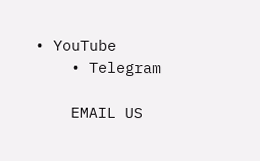• YouTube
    • Telegram

    EMAIL US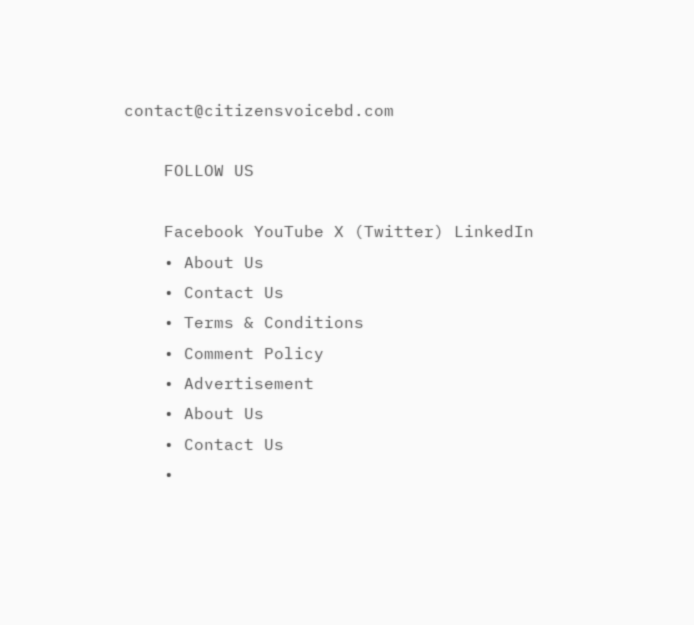contact@citizensvoicebd.com

    FOLLOW US

    Facebook YouTube X (Twitter) LinkedIn
    • About Us
    • Contact Us
    • Terms & Conditions
    • Comment Policy
    • Advertisement
    • About Us
    • Contact Us
    •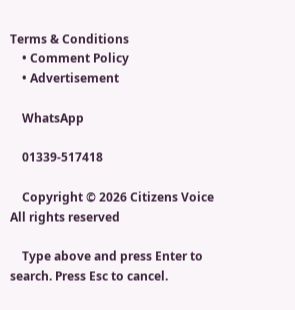Terms & Conditions
    • Comment Policy
    • Advertisement

    WhatsApp

    01339-517418

    Copyright © 2026 Citizens Voice All rights reserved

    Type above and press Enter to search. Press Esc to cancel.